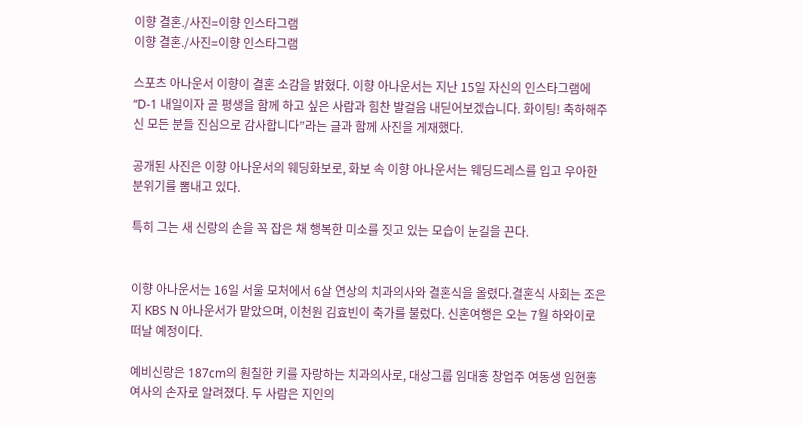이향 결혼./사진=이향 인스타그램
이향 결혼./사진=이향 인스타그램

스포츠 아나운서 이향이 결혼 소감을 밝혔다. 이향 아나운서는 지난 15일 자신의 인스타그램에 “D-1 내일이자 곧 평생을 함께 하고 싶은 사람과 힘찬 발걸음 내딛어보겠습니다. 화이팅! 축하해주신 모든 분들 진심으로 감사합니다”라는 글과 함께 사진을 게재했다.

공개된 사진은 이향 아나운서의 웨딩화보로, 화보 속 이향 아나운서는 웨딩드레스를 입고 우아한 분위기를 뽐내고 있다.

특히 그는 새 신랑의 손을 꼭 잡은 채 행복한 미소를 짓고 있는 모습이 눈길을 끈다.


이향 아나운서는 16일 서울 모처에서 6살 연상의 치과의사와 결혼식을 올렸다.결혼식 사회는 조은지 KBS N 아나운서가 맡았으며, 이천원 김효빈이 축가를 불렀다. 신혼여행은 오는 7월 하와이로 떠날 예정이다.

예비신랑은 187cm의 훤칠한 키를 자랑하는 치과의사로, 대상그룹 임대홍 창업주 여동생 임현홍 여사의 손자로 알려졌다. 두 사람은 지인의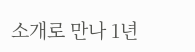소개로 만나 1년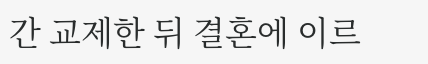간 교제한 뒤 결혼에 이르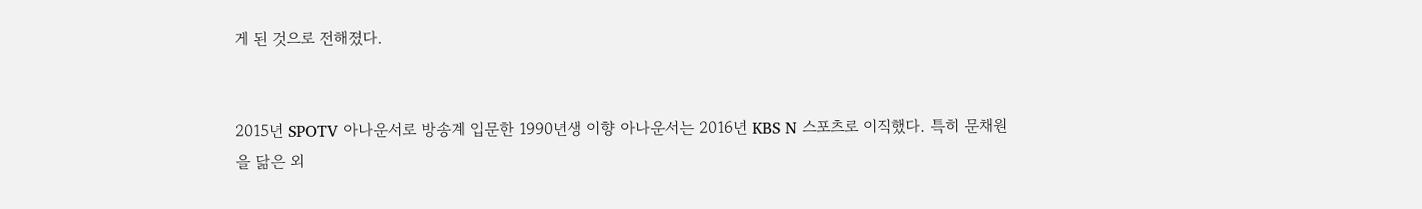게 된 것으로 전해졌다.


2015년 SPOTV 아나운서로 방송계 입문한 1990년생 이향 아나운서는 2016년 KBS N 스포츠로 이직했다. 특히 문채원을 닮은 외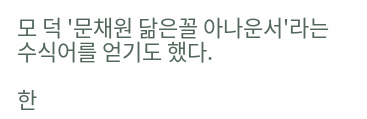모 덕 '문채원 닮은꼴 아나운서'라는 수식어를 얻기도 했다.

한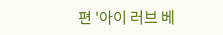편 '아이 러브 베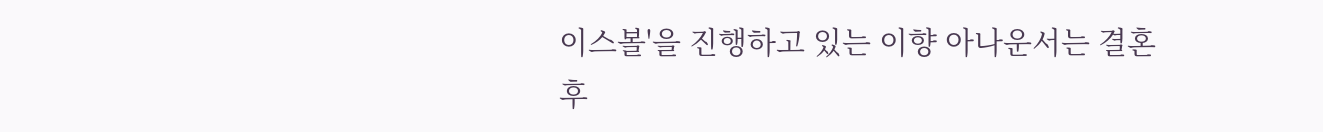이스볼'을 진행하고 있는 이향 아나운서는 결혼 후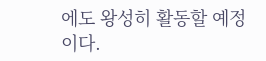에도 왕성히 활동할 예정이다.